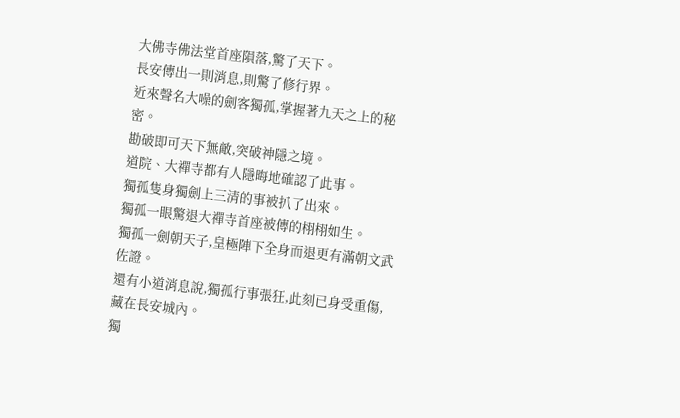大佛寺佛法堂首座隕落,驚了天下。
長安傳出一則消息,則驚了修行界。
近來聲名大噪的劍客獨孤,掌握著九天之上的秘密。
勘破即可天下無敵,突破神隱之境。
道院、大禪寺都有人隱晦地確認了此事。
獨孤隻身獨劍上三清的事被扒了出來。
獨孤一眼驚退大禪寺首座被傳的栩栩如生。
獨孤一劍朝天子,皇極陣下全身而退更有滿朝文武佐證。
還有小道消息說,獨孤行事張狂,此刻已身受重傷,藏在長安城內。
獨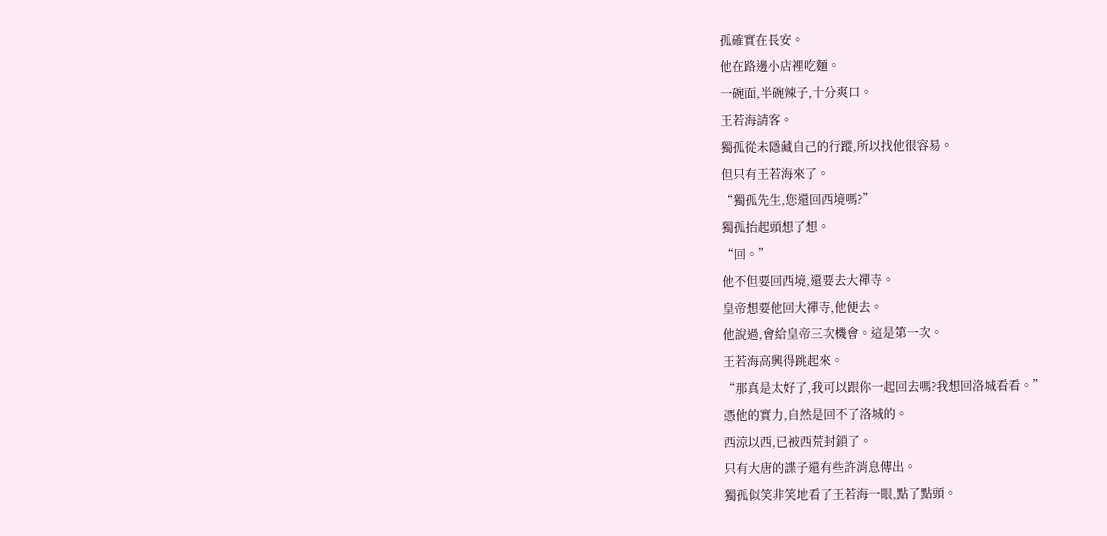孤確實在長安。
他在路邊小店裡吃麵。
一碗面,半碗辣子,十分爽口。
王若海請客。
獨孤從未隱藏自己的行蹤,所以找他很容易。
但只有王若海來了。
“獨孤先生,您還回西境嗎?”
獨孤抬起頭想了想。
“回。”
他不但要回西境,還要去大禪寺。
皇帝想要他回大禪寺,他便去。
他說過,會給皇帝三次機會。這是第一次。
王若海高興得跳起來。
“那真是太好了,我可以跟你一起回去嗎?我想回洛城看看。”
憑他的實力,自然是回不了洛城的。
西涼以西,已被西荒封鎖了。
只有大唐的諜子還有些許消息傳出。
獨孤似笑非笑地看了王若海一眼,點了點頭。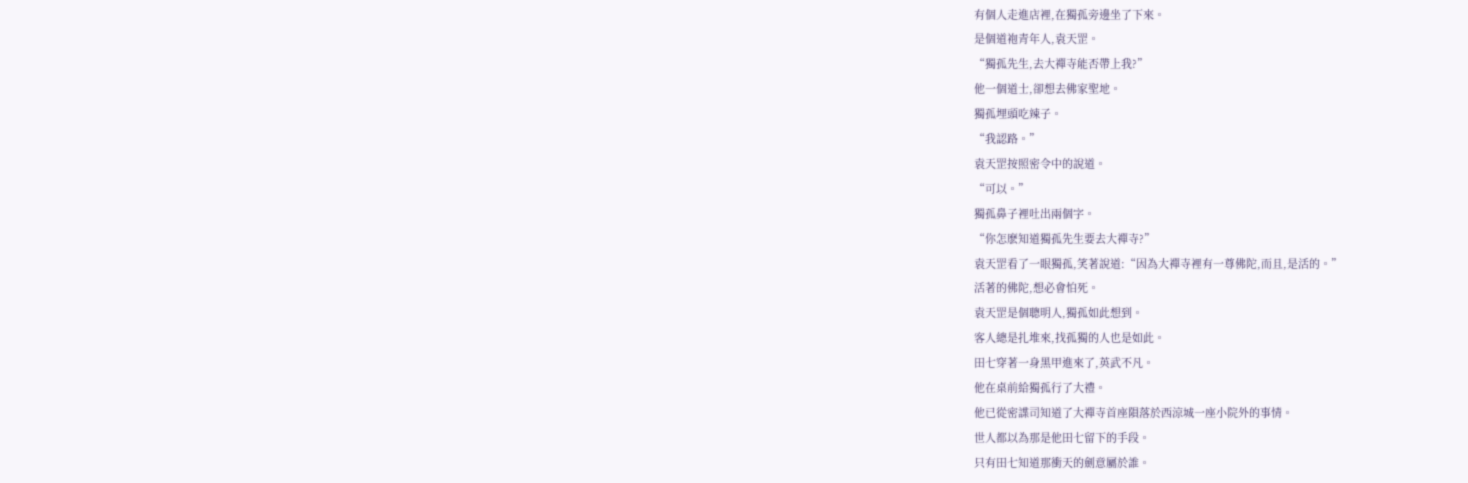有個人走進店裡,在獨孤旁邊坐了下來。
是個道袍青年人,袁天罡。
“獨孤先生,去大禪寺能否帶上我?”
他一個道士,卻想去佛家聖地。
獨孤埋頭吃辣子。
“我認路。”
袁天罡按照密令中的說道。
“可以。”
獨孤鼻子裡吐出兩個字。
“你怎麽知道獨孤先生要去大禪寺?”
袁天罡看了一眼獨孤,笑著說道:“因為大禪寺裡有一尊佛陀,而且,是活的。”
活著的佛陀,想必會怕死。
袁天罡是個聰明人,獨孤如此想到。
客人總是扎堆來,找孤獨的人也是如此。
田七穿著一身黑甲進來了,英武不凡。
他在桌前給獨孤行了大禮。
他已從密諜司知道了大禪寺首座隕落於西涼城一座小院外的事情。
世人都以為那是他田七留下的手段。
只有田七知道那衝天的劍意屬於誰。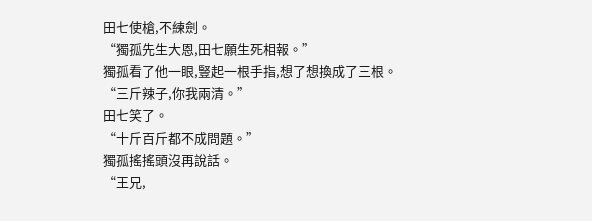田七使槍,不練劍。
“獨孤先生大恩,田七願生死相報。”
獨孤看了他一眼,豎起一根手指,想了想換成了三根。
“三斤辣子,你我兩清。”
田七笑了。
“十斤百斤都不成問題。”
獨孤搖搖頭沒再說話。
“王兄,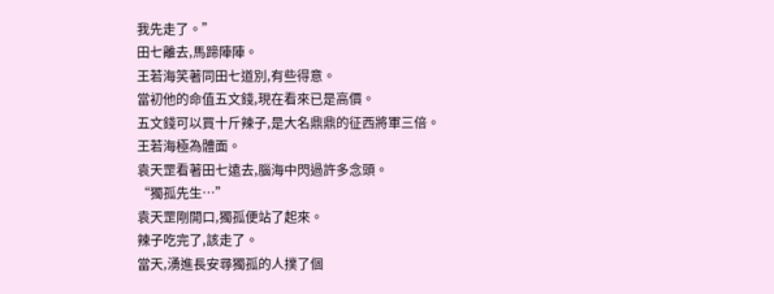我先走了。”
田七離去,馬蹄陣陣。
王若海笑著同田七道別,有些得意。
當初他的命值五文錢,現在看來已是高價。
五文錢可以買十斤辣子,是大名鼎鼎的征西將軍三倍。
王若海極為體面。
袁天罡看著田七遠去,腦海中閃過許多念頭。
“獨孤先生…”
袁天罡剛開口,獨孤便站了起來。
辣子吃完了,該走了。
當天,湧進長安尋獨孤的人撲了個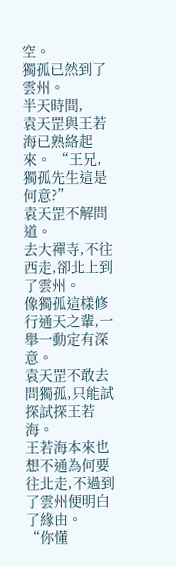空。
獨孤已然到了雲州。
半天時間,
袁天罡與王若海已熟絡起來。 “王兄,獨孤先生這是何意?”
袁天罡不解問道。
去大禪寺,不往西走,卻北上到了雲州。
像獨孤這樣修行通天之輩,一舉一動定有深意。
袁天罡不敢去問獨孤,只能試探試探王若海。
王若海本來也想不通為何要往北走,不過到了雲州便明白了緣由。
“你懂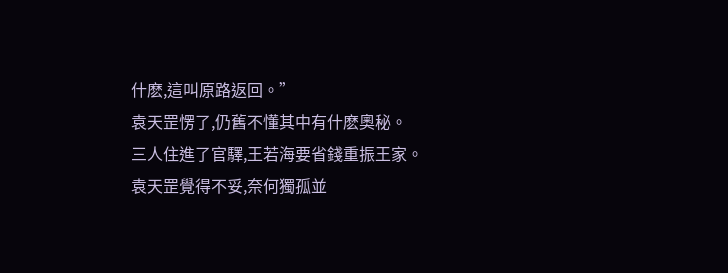什麽,這叫原路返回。”
袁天罡愣了,仍舊不懂其中有什麽奧秘。
三人住進了官驛,王若海要省錢重振王家。
袁天罡覺得不妥,奈何獨孤並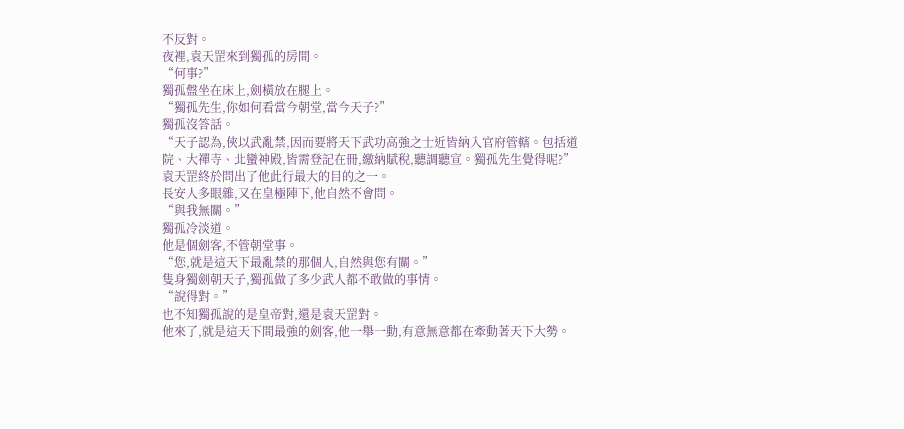不反對。
夜裡,袁天罡來到獨孤的房間。
“何事?”
獨孤盤坐在床上,劍橫放在腿上。
“獨孤先生,你如何看當今朝堂,當今天子?”
獨孤沒答話。
“天子認為,俠以武亂禁,因而要將天下武功高強之士近皆納入官府管轄。包括道院、大禪寺、北蠻神殿,皆需登記在冊,繳納賦稅,聽調聽宣。獨孤先生覺得呢?”
袁天罡終於問出了他此行最大的目的之一。
長安人多眼雜,又在皇極陣下,他自然不會問。
“與我無關。”
獨孤冷淡道。
他是個劍客,不管朝堂事。
“您,就是這天下最亂禁的那個人,自然與您有關。”
隻身獨劍朝天子,獨孤做了多少武人都不敢做的事情。
“說得對。”
也不知獨孤說的是皇帝對,還是袁天罡對。
他來了,就是這天下間最強的劍客,他一舉一動,有意無意都在牽動著天下大勢。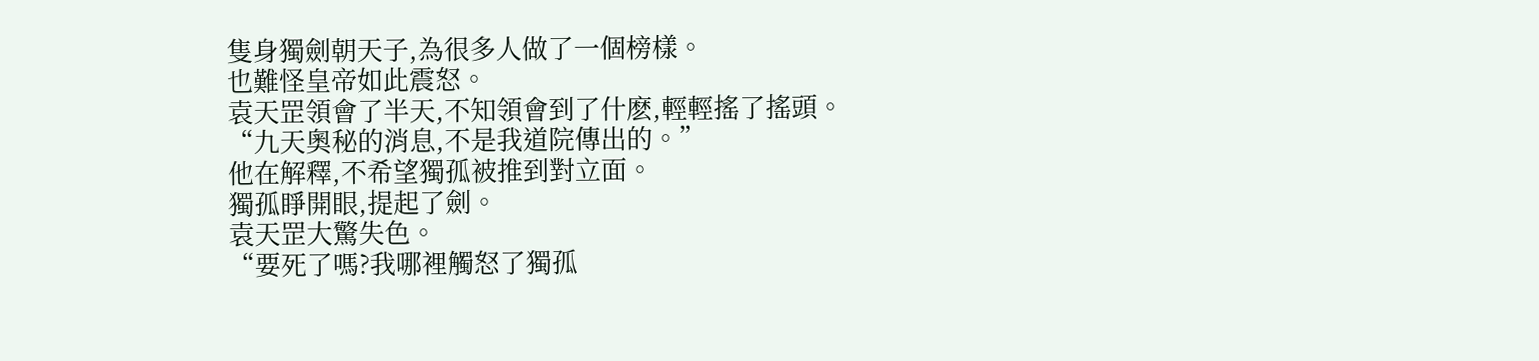隻身獨劍朝天子,為很多人做了一個榜樣。
也難怪皇帝如此震怒。
袁天罡領會了半天,不知領會到了什麽,輕輕搖了搖頭。
“九天奧秘的消息,不是我道院傳出的。”
他在解釋,不希望獨孤被推到對立面。
獨孤睜開眼,提起了劍。
袁天罡大驚失色。
“要死了嗎?我哪裡觸怒了獨孤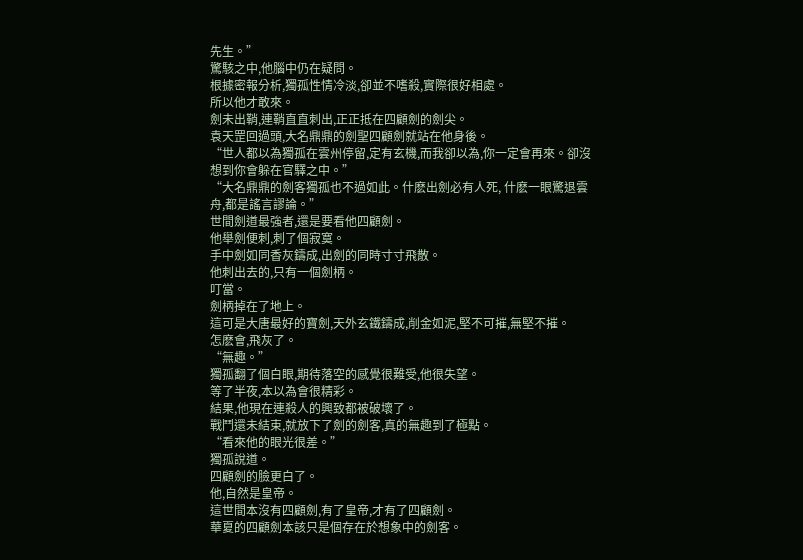先生。”
驚駭之中,他腦中仍在疑問。
根據密報分析,獨孤性情冷淡,卻並不嗜殺,實際很好相處。
所以他才敢來。
劍未出鞘,連鞘直直刺出,正正抵在四顧劍的劍尖。
袁天罡回過頭,大名鼎鼎的劍聖四顧劍就站在他身後。
“世人都以為獨孤在雲州停留,定有玄機,而我卻以為,你一定會再來。卻沒想到你會躲在官驛之中。”
“大名鼎鼎的劍客獨孤也不過如此。什麽出劍必有人死, 什麽一眼驚退雲舟,都是謠言謬論。”
世間劍道最強者,還是要看他四顧劍。
他舉劍便刺,刺了個寂寞。
手中劍如同香灰鑄成,出劍的同時寸寸飛散。
他刺出去的,只有一個劍柄。
叮當。
劍柄掉在了地上。
這可是大唐最好的寶劍,天外玄鐵鑄成,削金如泥,堅不可摧,無堅不摧。
怎麽會,飛灰了。
“無趣。”
獨孤翻了個白眼,期待落空的感覺很難受,他很失望。
等了半夜,本以為會很精彩。
結果,他現在連殺人的興致都被破壞了。
戰鬥還未結束,就放下了劍的劍客,真的無趣到了極點。
“看來他的眼光很差。”
獨孤說道。
四顧劍的臉更白了。
他,自然是皇帝。
這世間本沒有四顧劍,有了皇帝,才有了四顧劍。
華夏的四顧劍本該只是個存在於想象中的劍客。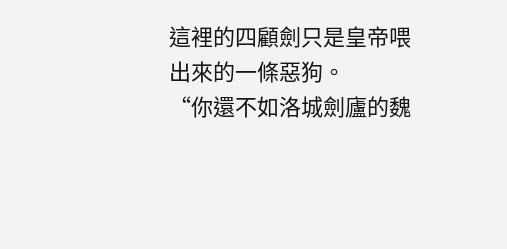這裡的四顧劍只是皇帝喂出來的一條惡狗。
“你還不如洛城劍廬的魏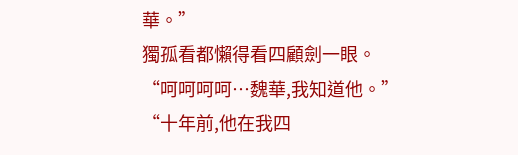華。”
獨孤看都懶得看四顧劍一眼。
“呵呵呵呵…魏華,我知道他。”
“十年前,他在我四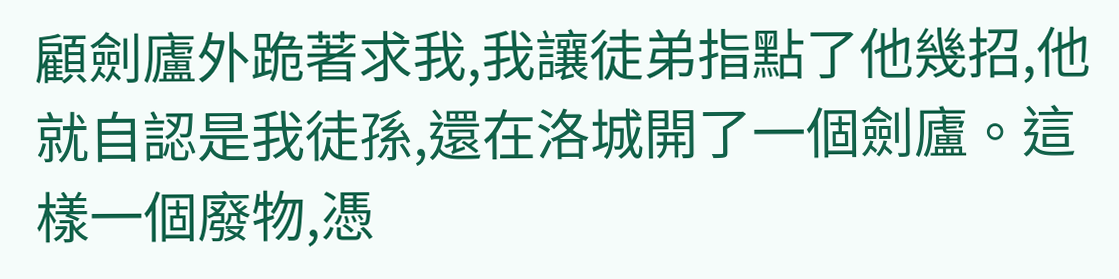顧劍廬外跪著求我,我讓徒弟指點了他幾招,他就自認是我徒孫,還在洛城開了一個劍廬。這樣一個廢物,憑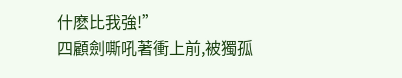什麽比我強!”
四顧劍嘶吼著衝上前,被獨孤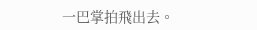一巴掌拍飛出去。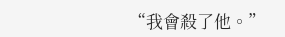“我會殺了他。”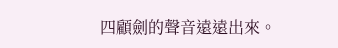四顧劍的聲音遠遠出來。